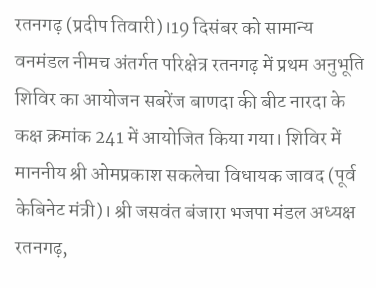रतनगढ़ (प्रदीप तिवारी)।19 दिसंबर को सामान्य वनमंडल नीमच अंतर्गत परिक्षेत्र रतनगढ़ में प्रथम अनुभूति शिविर का आयोजन सबरेंज बाणदा की बीट नारदा के कक्ष क्रमांक 241 में आयोजित किया गया। शिविर में माननीय श्री ओमप्रकाश सकलेचा विधायक जावद (पूर्व केबिनेट मंत्री)। श्री जसवंत बंजारा भजपा मंडल अध्यक्ष रतनगढ़,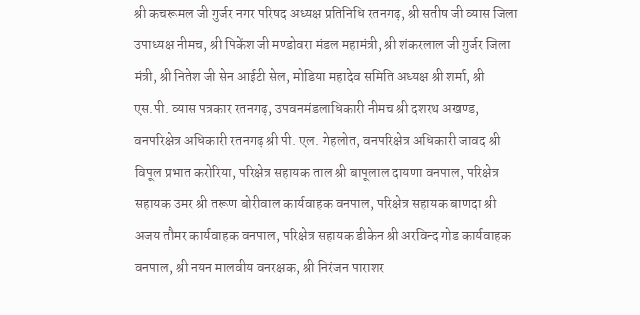श्री कचरूमल जी गुर्जर नगर परिषद अध्यक्ष प्रतिनिधि रतनगढ़, श्री सतीष जी व्यास जिला उपाध्यक्ष नीमच, श्री पिकेंश जी मण्डोवरा मंडल महामंत्री, श्री शंकरलाल जी गुर्जर जिला मंत्री, श्री नितेश जी सेन आईटी सेल, मोडिया महादेव समिति अध्यक्ष श्री शर्मा, श्री एस.पी. व्यास पत्रकार रतनगढ़, उपवनमंडलाधिकारी नीमच श्री दशरथ अखण्ड, वनपरिक्षेत्र अधिकारी रतनगढ़ श्री पी. एल. गेहलोत, वनपरिक्षेत्र अधिकारी जावद श्री विपूल प्रभात करोरिया, परिक्षेत्र सहायक ताल श्री बापूलाल दायणा वनपाल, परिक्षेत्र सहायक उमर श्री तरूण बोरीवाल कार्यवाहक वनपाल, परिक्षेत्र सहायक बाणदा श्री अजय तौमर कार्यवाहक वनपाल, परिक्षेत्र सहायक डीकेन श्री अरविन्द गोड कार्यवाहक वनपाल, श्री नयन मालवीय वनरक्षक, श्री निरंजन पाराशर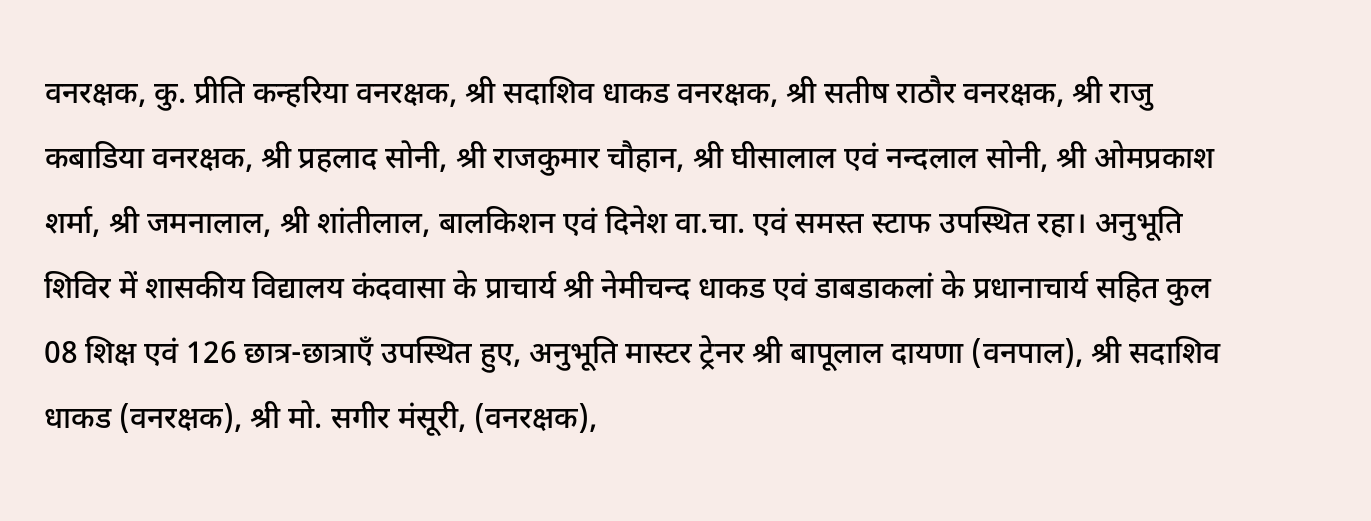वनरक्षक, कु. प्रीति कन्हरिया वनरक्षक, श्री सदाशिव धाकड वनरक्षक, श्री सतीष राठौर वनरक्षक, श्री राजु कबाडिया वनरक्षक, श्री प्रहलाद सोनी, श्री राजकुमार चौहान, श्री घीसालाल एवं नन्दलाल सोनी, श्री ओमप्रकाश शर्मा, श्री जमनालाल, श्री शांतीलाल, बालकिशन एवं दिनेश वा.चा. एवं समस्त स्टाफ उपस्थित रहा। अनुभूति शिविर में शासकीय विद्यालय कंदवासा के प्राचार्य श्री नेमीचन्द धाकड एवं डाबडाकलां के प्रधानाचार्य सहित कुल 08 शिक्ष एवं 126 छात्र-छात्राएँ उपस्थित हुए, अनुभूति मास्टर ट्रेनर श्री बापूलाल दायणा (वनपाल), श्री सदाशिव धाकड (वनरक्षक), श्री मो. सगीर मंसूरी, (वनरक्षक),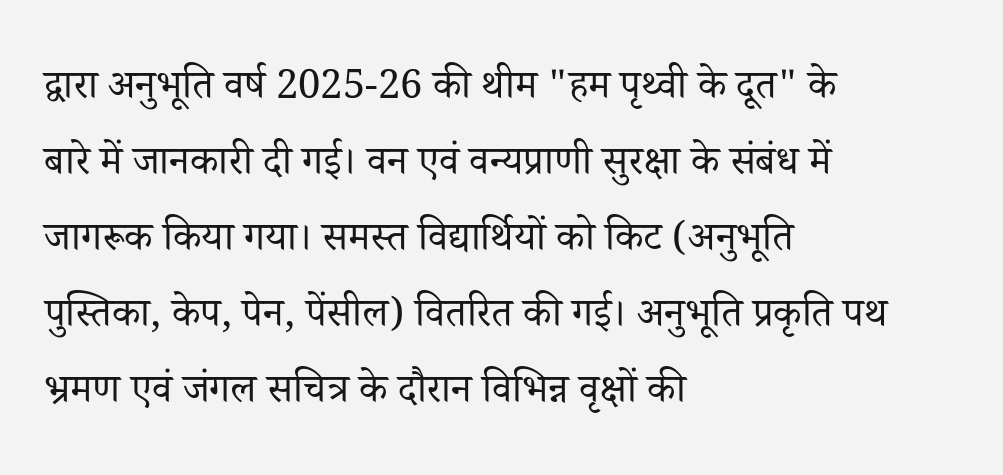द्वारा अनुभूति वर्ष 2025-26 की थीम "हम पृथ्वी के दूत" के बारे में जानकारी दी गई। वन एवं वन्यप्राणी सुरक्षा के संबंध में जागरूक किया गया। समस्त विद्यार्थियों को किट (अनुभूति पुस्तिका, केप, पेन, पेंसील) वितरित की गई। अनुभूति प्रकृति पथ भ्रमण एवं जंगल सचित्र के दौरान विभिन्न वृक्षों की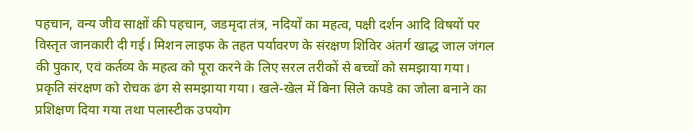पहचान, वन्य जीव साक्षों की पहचान, जडमृदा तंत्र, नदियों का महत्व, पक्षी दर्शन आदि विषयों पर विस्तृत जानकारी दी गई। मिशन लाइफ के तहत पर्यावरण के संरक्षण शिविर अंतर्ग खाद्ध जाल जंगल की पुकार, एवं कर्तव्य के महत्व को पूरा करने के लिए सरल तरीकों से बच्चों को समझाया गया। प्रकृति संरक्षण को रोचक ढंग से समझाया गया। खले-खेल में बिना सिले कपडे का जोला बनाने का प्रशिक्षण दिया गया तथा पलास्टीक उपयोग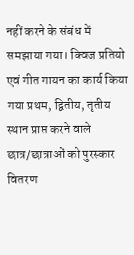नहीं करने के संबंध में समझाया गया। क्विज प्रतियो एवं गीत गायन का कार्य किया गया प्रथम, द्वितीय, तृतीय स्थान प्राप्त करने वाले छात्र/छात्राओं को पुरस्कार वितरण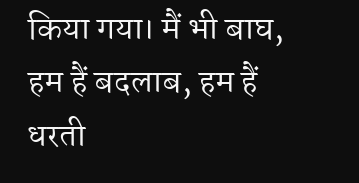किया गया। मैं भी बाघ, हम हैं बदलाब, हम हैं धरती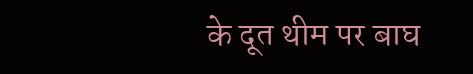के दूत थीम पर बाघ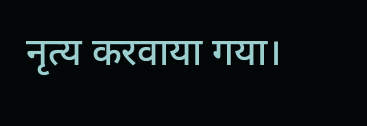नृत्य करवाया गया।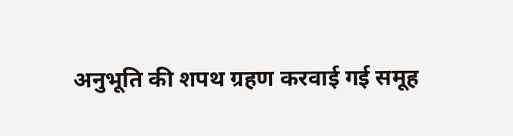अनुभूति की शपथ ग्रहण करवाई गई समूह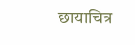छायाचित्र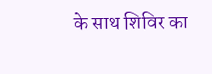के साथ शिविर का